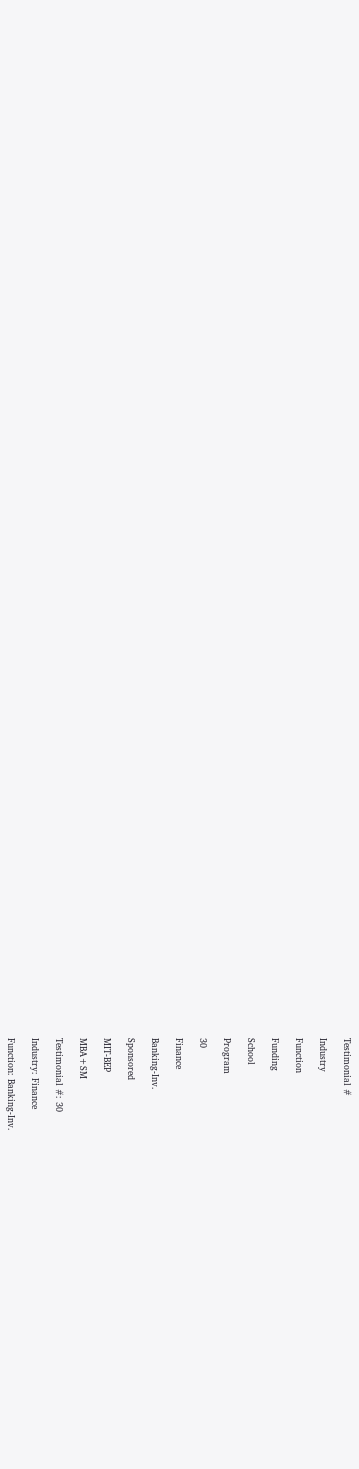Testimonial #

Industry

Function

Funding

School

Program

30

Finance

Banking-Inv.

Sponsored

MIT-BEP

MBA+SM

Testimonial #: 30

Industry: Finance

Function: Banking-Inv.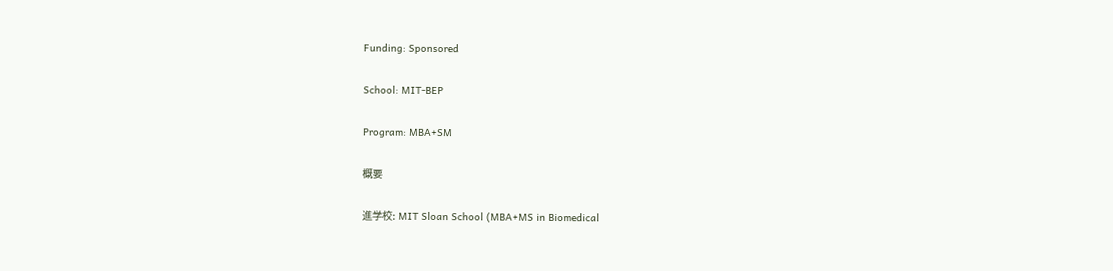Funding: Sponsored

School: MIT-BEP

Program: MBA+SM

概要

進学校: MIT Sloan School (MBA+MS in Biomedical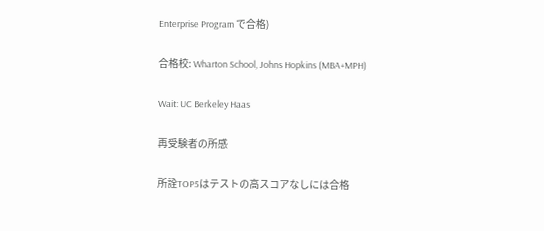Enterprise Program で合格)

合格校: Wharton School, Johns Hopkins (MBA+MPH)

Wait: UC Berkeley Haas

再受験者の所感

所詮TOP5はテストの高スコアなしには合格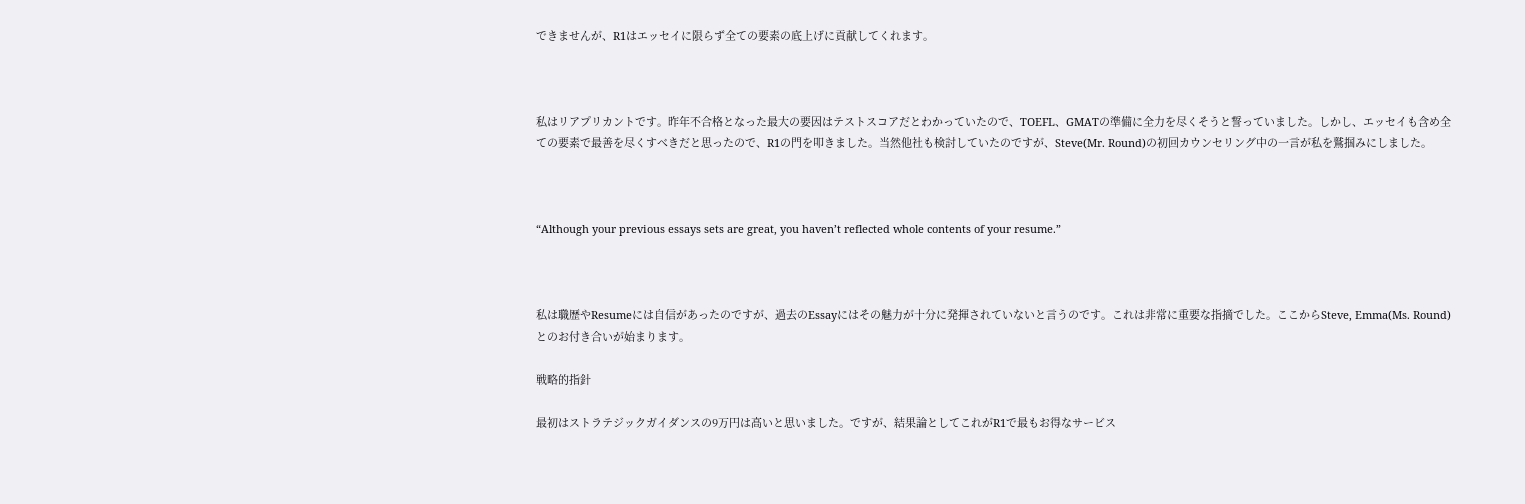できませんが、R1はエッセイに限らず全ての要素の底上げに貢献してくれます。



私はリアプリカントです。昨年不合格となった最大の要因はテストスコアだとわかっていたので、TOEFL、GMATの準備に全力を尽くそうと誓っていました。しかし、エッセイも含め全ての要素で最善を尽くすべきだと思ったので、R1の門を叩きました。当然他社も検討していたのですが、Steve(Mr. Round)の初回カウンセリング中の一言が私を鷲掴みにしました。



“Although your previous essays sets are great, you haven’t reflected whole contents of your resume.”



私は職歴やResumeには自信があったのですが、過去のEssayにはその魅力が十分に発揮されていないと言うのです。これは非常に重要な指摘でした。ここからSteve, Emma(Ms. Round)とのお付き合いが始まります。

戦略的指針

最初はストラテジックガイダンスの9万円は高いと思いました。ですが、結果論としてこれがR1で最もお得なサービス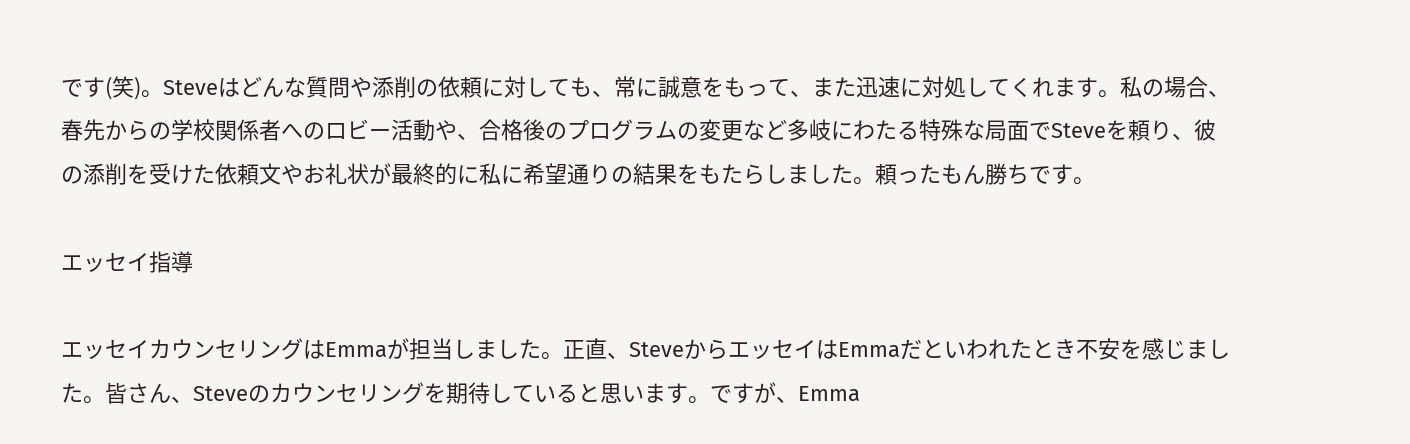です(笑)。Steveはどんな質問や添削の依頼に対しても、常に誠意をもって、また迅速に対処してくれます。私の場合、春先からの学校関係者へのロビー活動や、合格後のプログラムの変更など多岐にわたる特殊な局面でSteveを頼り、彼の添削を受けた依頼文やお礼状が最終的に私に希望通りの結果をもたらしました。頼ったもん勝ちです。

エッセイ指導

エッセイカウンセリングはEmmaが担当しました。正直、SteveからエッセイはEmmaだといわれたとき不安を感じました。皆さん、Steveのカウンセリングを期待していると思います。ですが、Emma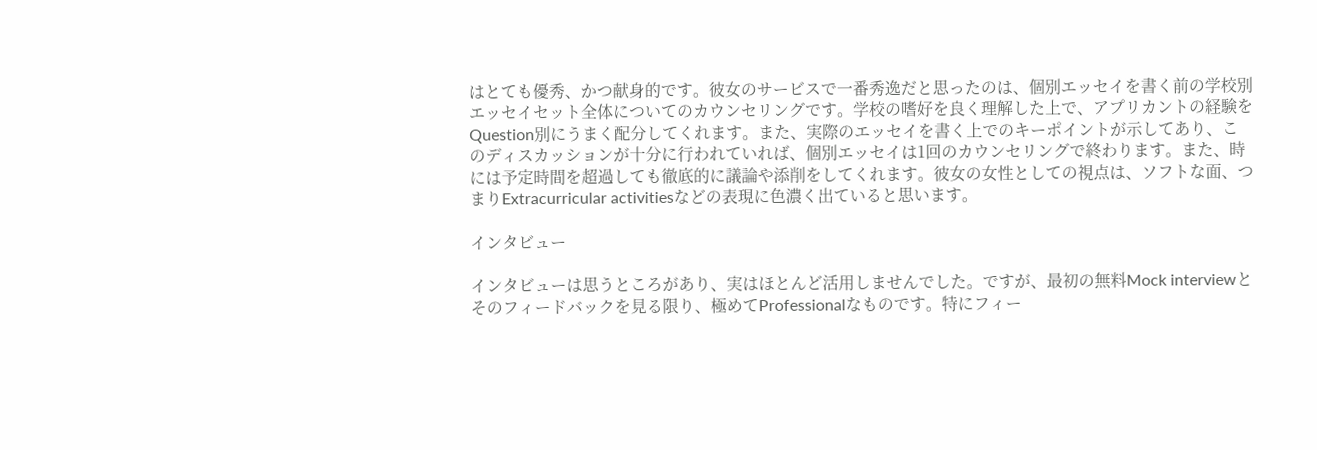はとても優秀、かつ献身的です。彼女のサービスで一番秀逸だと思ったのは、個別エッセイを書く前の学校別エッセイセット全体についてのカウンセリングです。学校の嗜好を良く理解した上で、アプリカントの経験をQuestion別にうまく配分してくれます。また、実際のエッセイを書く上でのキーポイントが示してあり、このディスカッションが十分に行われていれば、個別エッセイは1回のカウンセリングで終わります。また、時には予定時間を超過しても徹底的に議論や添削をしてくれます。彼女の女性としての視点は、ソフトな面、つまりExtracurricular activitiesなどの表現に色濃く出ていると思います。

インタビュー

インタビューは思うところがあり、実はほとんど活用しませんでした。ですが、最初の無料Mock interviewとそのフィードバックを見る限り、極めてProfessionalなものです。特にフィー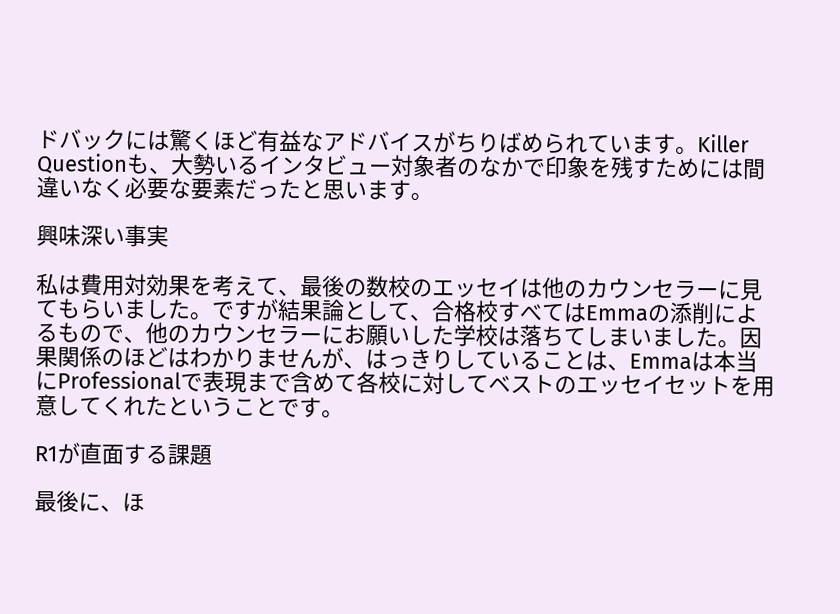ドバックには驚くほど有益なアドバイスがちりばめられています。Killer Questionも、大勢いるインタビュー対象者のなかで印象を残すためには間違いなく必要な要素だったと思います。

興味深い事実

私は費用対効果を考えて、最後の数校のエッセイは他のカウンセラーに見てもらいました。ですが結果論として、合格校すべてはEmmaの添削によるもので、他のカウンセラーにお願いした学校は落ちてしまいました。因果関係のほどはわかりませんが、はっきりしていることは、Emmaは本当にProfessionalで表現まで含めて各校に対してベストのエッセイセットを用意してくれたということです。

R1が直面する課題

最後に、ほ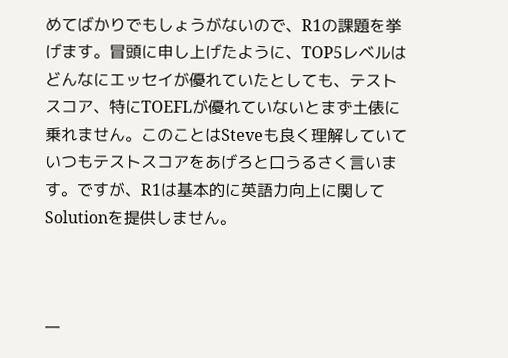めてばかりでもしょうがないので、R1の課題を挙げます。冒頭に申し上げたように、TOP5レベルはどんなにエッセイが優れていたとしても、テストスコア、特にTOEFLが優れていないとまず土俵に乗れません。このことはSteveも良く理解していていつもテストスコアをあげろと口うるさく言います。ですが、R1は基本的に英語力向上に関してSolutionを提供しません。



一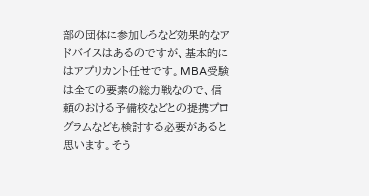部の団体に参加しろなど効果的なアドバイスはあるのですが、基本的にはアプリカント任せです。MBA受験は全ての要素の総力戦なので、信頼のおける予備校などとの提携プログラムなども検討する必要があると思います。そう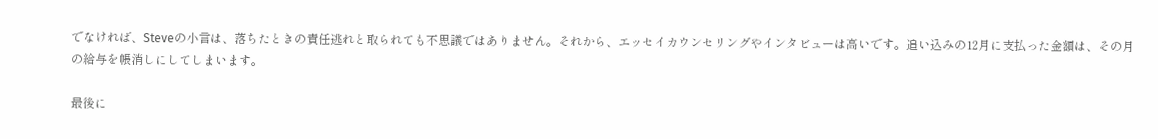でなければ、Steveの小言は、落ちたときの責任逃れと取られても不思議ではありません。それから、エッセイカウンセリングやインタビューは高いです。追い込みの12月に支払った金額は、その月の給与を帳消しにしてしまいます。

最後に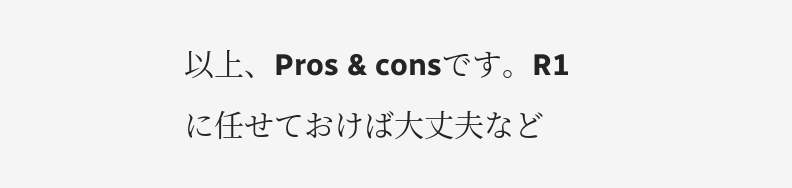以上、Pros & consです。R1に任せておけば大丈夫など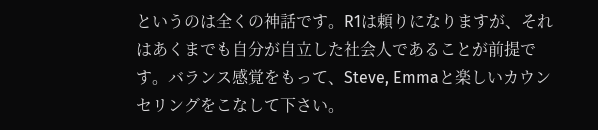というのは全くの神話です。R1は頼りになりますが、それはあくまでも自分が自立した社会人であることが前提です。バランス感覚をもって、Steve, Emmaと楽しいカウンセリングをこなして下さい。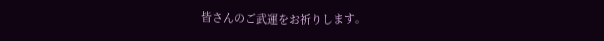皆さんのご武運をお祈りします。